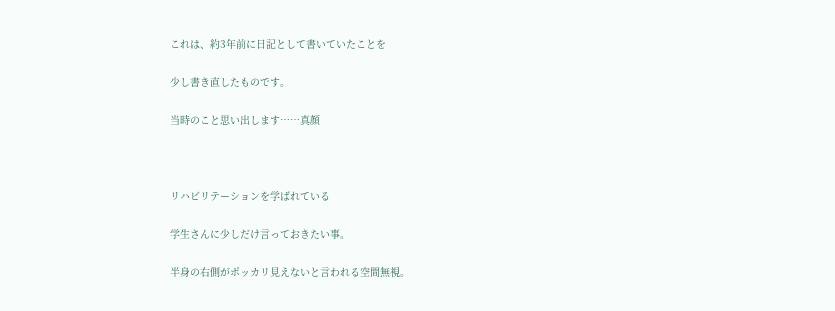これは、約3年前に日記として書いていたことを

少し書き直したものです。

当時のこと思い出します……真顔



リハビリテーションを学ばれている

学生さんに少しだけ言っておきたい事。

半身の右側がポッカリ見えないと言われる空間無視。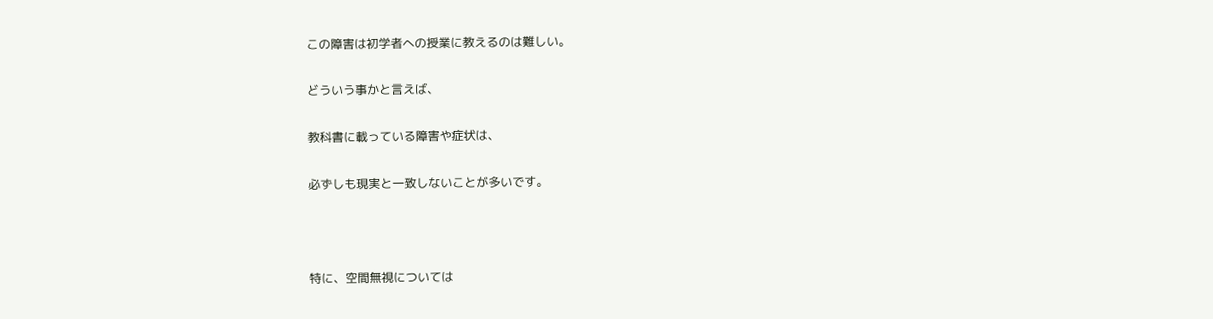この障害は初学者への授業に教えるのは難しい。

どういう事かと言えば、

教科書に載っている障害や症状は、

必ずしも現実と一致しないことが多いです。



特に、空間無視については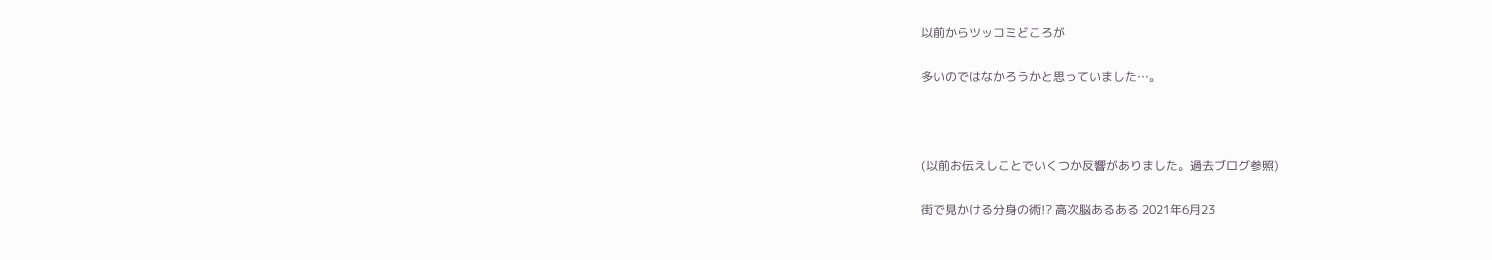以前からツッコミどころが

多いのではなかろうかと思っていました…。



(以前お伝えしことでいくつか反響がありました。過去ブログ参照)

街で見かける分身の術!? 高次脳あるある 2021年6月23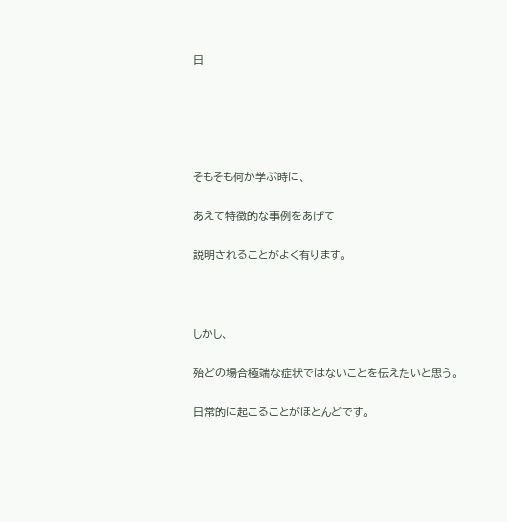日





そもそも何か学ぶ時に、

あえて特徴的な事例をあげて

説明されることがよく有ります。



しかし、

殆どの場合極端な症状ではないことを伝えたいと思う。

日常的に起こることがほとんどです。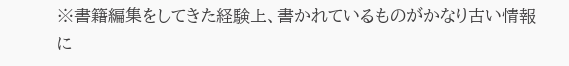※書籍編集をしてきた経験上、書かれているものがかなり古い情報に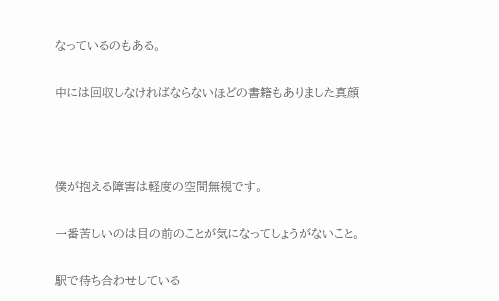なっているのもある。

中には回収しなければならないほどの書籍もありました真顔



僕が抱える障害は軽度の空間無視です。

一番苦しいのは目の前のことが気になってしょうがないこと。

駅で待ち合わせしている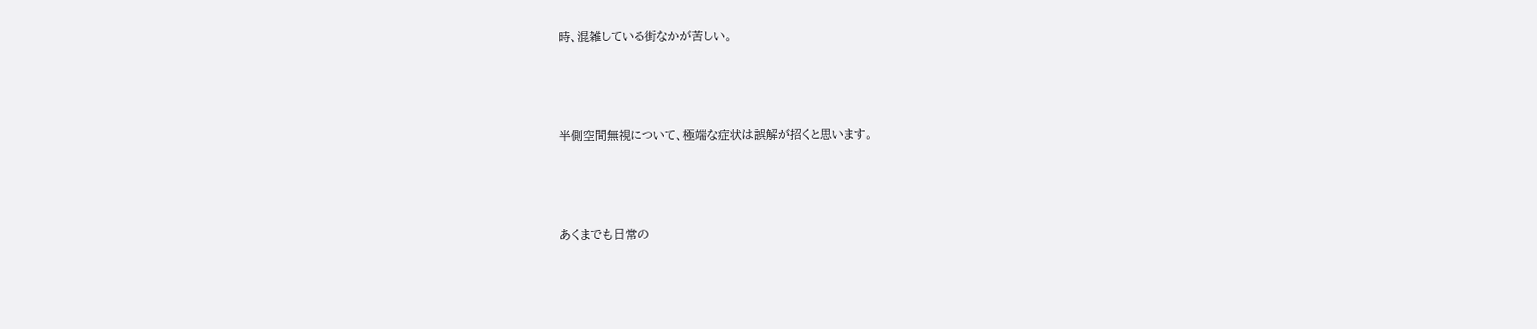時、混雑している街なかが苦しい。



半側空間無視について、極端な症状は誤解が招くと思います。



あくまでも日常の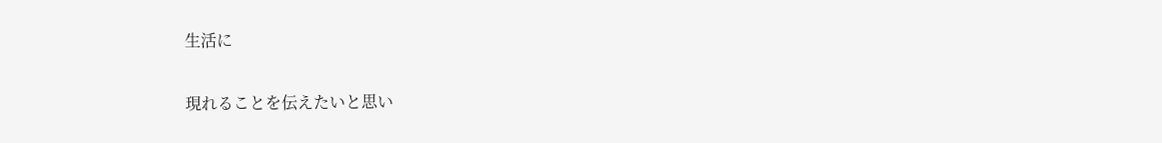生活に

現れることを伝えたいと思い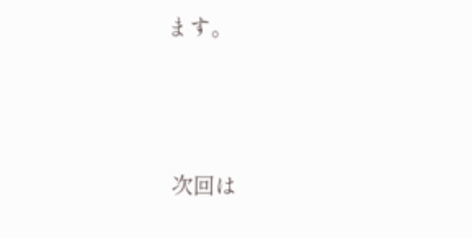ます。





 次回は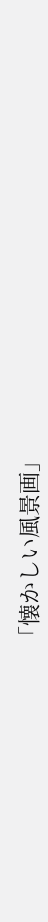「懐かしい風景画」